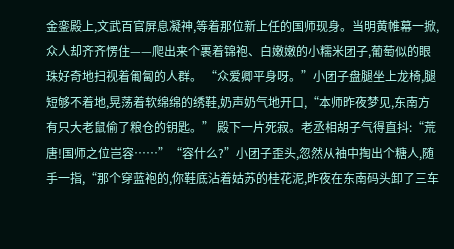金銮殿上,文武百官屏息凝神,等着那位新上任的国师现身。当明黄帷幕一掀,众人却齐齐愣住——爬出来个裹着锦袍、白嫩嫩的小糯米团子,葡萄似的眼珠好奇地扫视着匍匐的人群。 “众爱卿平身呀。”小团子盘腿坐上龙椅,腿短够不着地,晃荡着软绵绵的绣鞋,奶声奶气地开口,“本师昨夜梦见,东南方有只大老鼠偷了粮仓的钥匙。” 殿下一片死寂。老丞相胡子气得直抖:“荒唐!国师之位岂容……”“容什么?”小团子歪头,忽然从袖中掏出个糖人,随手一指,“那个穿蓝袍的,你鞋底沾着姑苏的桂花泥,昨夜在东南码头卸了三车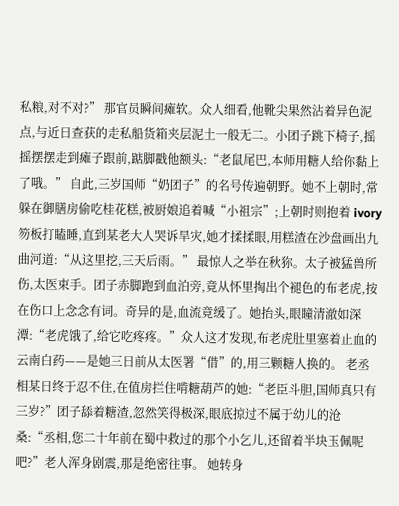私粮,对不对?” 那官员瞬间瘫软。众人细看,他靴尖果然沾着异色泥点,与近日查获的走私船货箱夹层泥土一般无二。小团子跳下椅子,摇摇摆摆走到瘫子跟前,踮脚戳他额头:“老鼠尾巴,本师用糖人给你黏上了哦。” 自此,三岁国师“奶团子”的名号传遍朝野。她不上朝时,常躲在御膳房偷吃桂花糕,被厨娘追着喊“小祖宗”;上朝时则抱着 ivory 笏板打瞌睡,直到某老大人哭诉旱灾,她才揉揉眼,用糕渣在沙盘画出九曲河道:“从这里挖,三天后雨。” 最惊人之举在秋狝。太子被猛兽所伤,太医束手。团子赤脚跑到血泊旁,竟从怀里掏出个褪色的布老虎,按在伤口上念念有词。奇异的是,血流竟缓了。她抬头,眼瞳清澈如深潭:“老虎饿了,给它吃疼疼。”众人这才发现,布老虎肚里塞着止血的云南白药——是她三日前从太医署“借”的,用三颗糖人换的。 老丞相某日终于忍不住,在值房拦住啃糖葫芦的她:“老臣斗胆,国师真只有三岁?”团子舔着糖渣,忽然笑得极深,眼底掠过不属于幼儿的沧桑:“丞相,您二十年前在蜀中救过的那个小乞儿,还留着半块玉佩呢吧?”老人浑身剧震,那是绝密往事。 她转身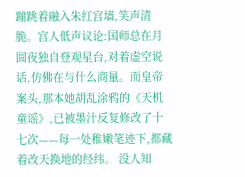蹦跳着融入朱红宫墙,笑声清脆。宫人低声议论:国师总在月圆夜独自登观星台,对着虚空说话,仿佛在与什么商量。而皇帝案头,那本她胡乱涂鸦的《天机童谣》,已被墨汁反复修改了十七次——每一处稚嫩笔迹下,都藏着改天换地的经纬。 没人知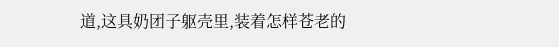道,这具奶团子躯壳里,装着怎样苍老的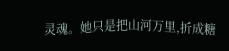灵魂。她只是把山河万里,折成糖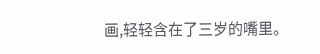画,轻轻含在了三岁的嘴里。